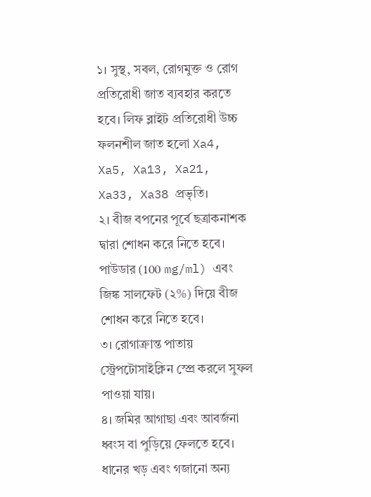১। সুস্থ, সবল, রোগমুক্ত ও রোগ প্রতিরোধী জাত ব্যবহার করতে হবে। লিফ ব্লাইট প্রতিরোধী উচ্চ ফলনশীল জাত হলো Xa4, Xa5, Xa13, Xa21, Xa33, Xa38 প্রভৃতি।
২। বীজ বপনের পূর্বে ছত্রাকনাশক দ্বারা শোধন করে নিতে হবে। পাউডার (100 mg/ml) এবং জিঙ্ক সালফেট (২%) দিয়ে বীজ শোধন করে নিতে হবে।
৩। রোগাক্রান্ত পাতায় স্ট্রেপটোসাইক্লিন স্প্রে করলে সুফল পাওয়া যায়।
৪। জমির আগাছা এবং আবর্জনা ধ্বংস বা পুড়িয়ে ফেলতে হবে। ধানের খড় এবং গজানো অন্য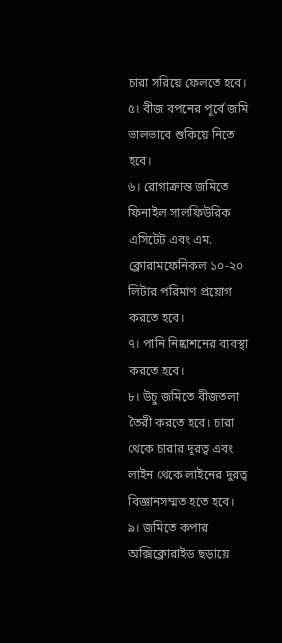চারা সরিয়ে ফেলতে হবে।
৫। বীজ বপনের পূর্বে জমি ভালভাবে শুকিয়ে নিতে হবে।
৬। রোগাক্রান্ত জমিতে ফিনাইল সালফিউরিক এসিটেট এবং এম. ক্লোরামফেনিকল ১০-২০ লিটার পরিমাণ প্রয়োগ করতে হবে।
৭। পানি নিষ্কাশনের ব্যবস্থা করতে হবে।
৮। উচু জমিতে বীজতলা তৈরী করতে হবে। চারা থেকে চারার দূরত্ব এবং লাইন থেকে লাইনের দুরত্ব বিজ্ঞানসম্মত হতে হবে।
৯। জমিতে কপার অক্সিক্লোরাইড ছড়ায়ে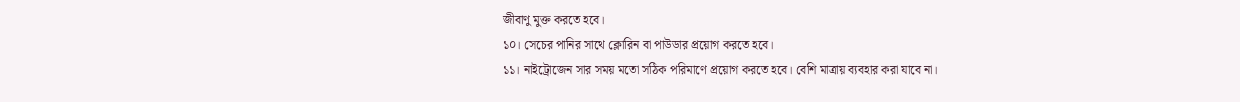জীবাণু মুক্ত করতে হবে।
১০। সেচের পানির সাথে ক্লোরিন বা পাউডার প্রয়োগ করতে হবে।
১১। নাইট্রোজেন সার সময় মতো সঠিক পরিমাণে প্রয়োগ করতে হবে। বেশি মাত্রায় ব্যবহার করা যাবে না।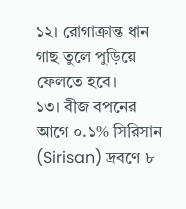১২। রোগাক্রান্ত ধান গাছ তুলে পুড়িয়ে ফেলতে হবে।
১৩। বীজ বপনের আগে ০.১% সিরিসান (Sirisan) দ্রবণে ৮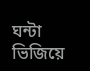ঘন্টা ভিজিয়ে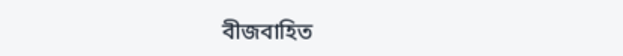বীজবাহিত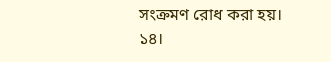সংক্রমণ রোধ করা হয়।
১৪।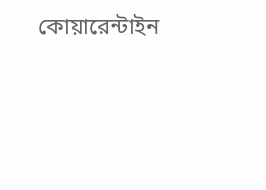কোয়ারেন্টাইন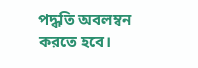পদ্ধতি অবলম্বন করতে হবে।